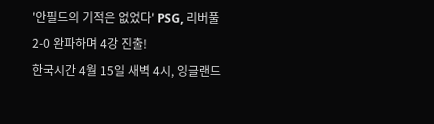'안필드의 기적은 없었다' PSG, 리버풀 2-0 완파하며 4강 진출!
한국시간 4월 15일 새벽 4시, 잉글랜드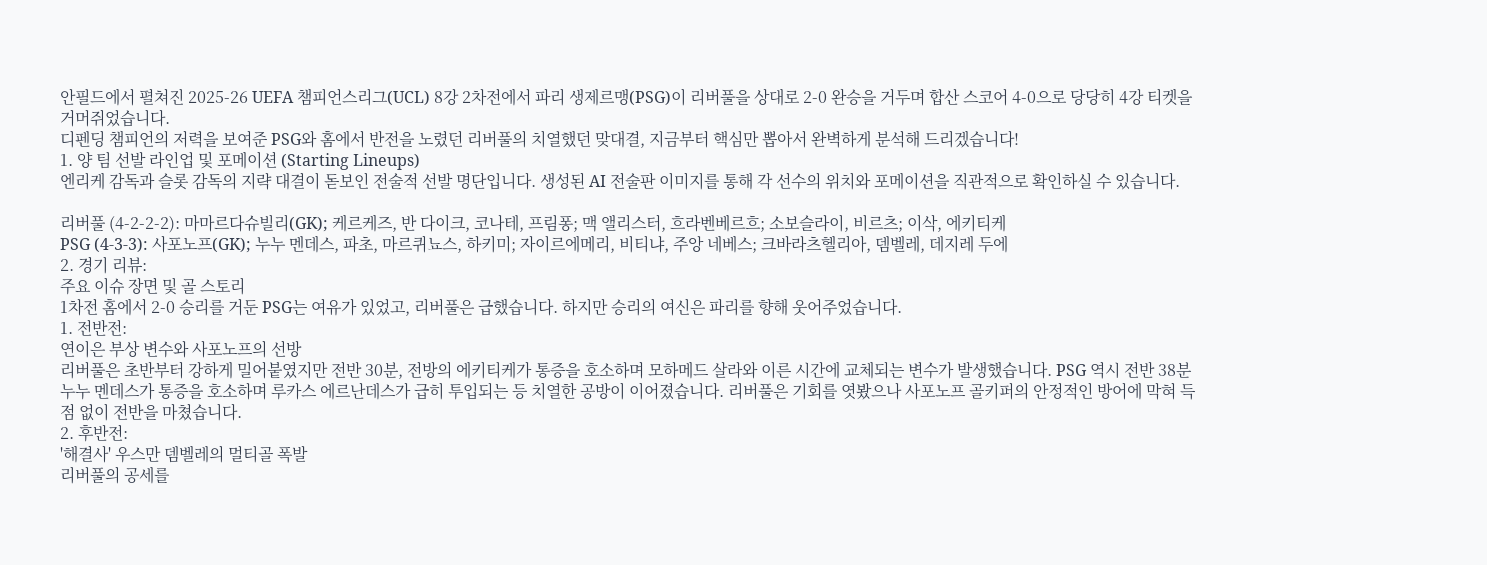안필드에서 펼쳐진 2025-26 UEFA 챔피언스리그(UCL) 8강 2차전에서 파리 생제르맹(PSG)이 리버풀을 상대로 2-0 완승을 거두며 합산 스코어 4-0으로 당당히 4강 티켓을 거머쥐었습니다.
디펜딩 챔피언의 저력을 보여준 PSG와 홈에서 반전을 노렸던 리버풀의 치열했던 맞대결, 지금부터 핵심만 뽑아서 완벽하게 분석해 드리겠습니다!
1. 양 팀 선발 라인업 및 포메이션 (Starting Lineups)
엔리케 감독과 슬롯 감독의 지략 대결이 돋보인 전술적 선발 명단입니다. 생성된 AI 전술판 이미지를 통해 각 선수의 위치와 포메이션을 직관적으로 확인하실 수 있습니다.

리버풀 (4-2-2-2): 마마르다슈빌리(GK); 케르케즈, 반 다이크, 코나테, 프림퐁; 맥 앨리스터, 흐라벤베르흐; 소보슬라이, 비르츠; 이삭, 에키티케
PSG (4-3-3): 사포노프(GK); 누누 멘데스, 파초, 마르퀴뇨스, 하키미; 자이르에메리, 비티냐, 주앙 네베스; 크바라츠헬리아, 뎀벨레, 데지레 두에
2. 경기 리뷰:
주요 이슈 장면 및 골 스토리
1차전 홈에서 2-0 승리를 거둔 PSG는 여유가 있었고, 리버풀은 급했습니다. 하지만 승리의 여신은 파리를 향해 웃어주었습니다.
1. 전반전:
연이은 부상 변수와 사포노프의 선방
리버풀은 초반부터 강하게 밀어붙였지만 전반 30분, 전방의 에키티케가 통증을 호소하며 모하메드 살라와 이른 시간에 교체되는 변수가 발생했습니다. PSG 역시 전반 38분 누누 멘데스가 통증을 호소하며 루카스 에르난데스가 급히 투입되는 등 치열한 공방이 이어졌습니다. 리버풀은 기회를 엿봤으나 사포노프 골키퍼의 안정적인 방어에 막혀 득점 없이 전반을 마쳤습니다.
2. 후반전:
'해결사' 우스만 뎀벨레의 멀티골 폭발
리버풀의 공세를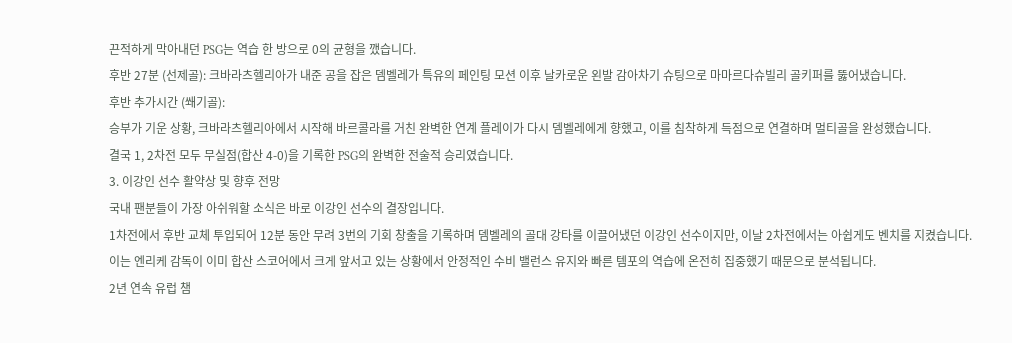끈적하게 막아내던 PSG는 역습 한 방으로 0의 균형을 깼습니다.
후반 27분 (선제골): 크바라츠헬리아가 내준 공을 잡은 뎀벨레가 특유의 페인팅 모션 이후 날카로운 왼발 감아차기 슈팅으로 마마르다슈빌리 골키퍼를 뚫어냈습니다.
후반 추가시간 (쐐기골):
승부가 기운 상황, 크바라츠헬리아에서 시작해 바르콜라를 거친 완벽한 연계 플레이가 다시 뎀벨레에게 향했고, 이를 침착하게 득점으로 연결하며 멀티골을 완성했습니다.
결국 1, 2차전 모두 무실점(합산 4-0)을 기록한 PSG의 완벽한 전술적 승리였습니다.
3. 이강인 선수 활약상 및 향후 전망
국내 팬분들이 가장 아쉬워할 소식은 바로 이강인 선수의 결장입니다.
1차전에서 후반 교체 투입되어 12분 동안 무려 3번의 기회 창출을 기록하며 뎀벨레의 골대 강타를 이끌어냈던 이강인 선수이지만, 이날 2차전에서는 아쉽게도 벤치를 지켰습니다.
이는 엔리케 감독이 이미 합산 스코어에서 크게 앞서고 있는 상황에서 안정적인 수비 밸런스 유지와 빠른 템포의 역습에 온전히 집중했기 때문으로 분석됩니다.
2년 연속 유럽 챔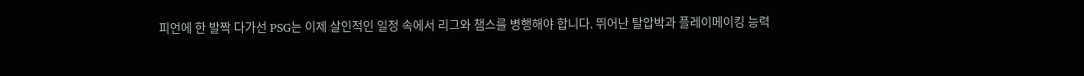피언에 한 발짝 다가선 PSG는 이제 살인적인 일정 속에서 리그와 챔스를 병행해야 합니다. 뛰어난 탈압박과 플레이메이킹 능력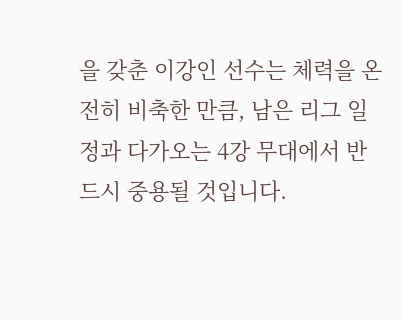을 갖춘 이강인 선수는 체력을 온전히 비축한 만큼, 남은 리그 일정과 다가오는 4강 무대에서 반드시 중용될 것입니다.